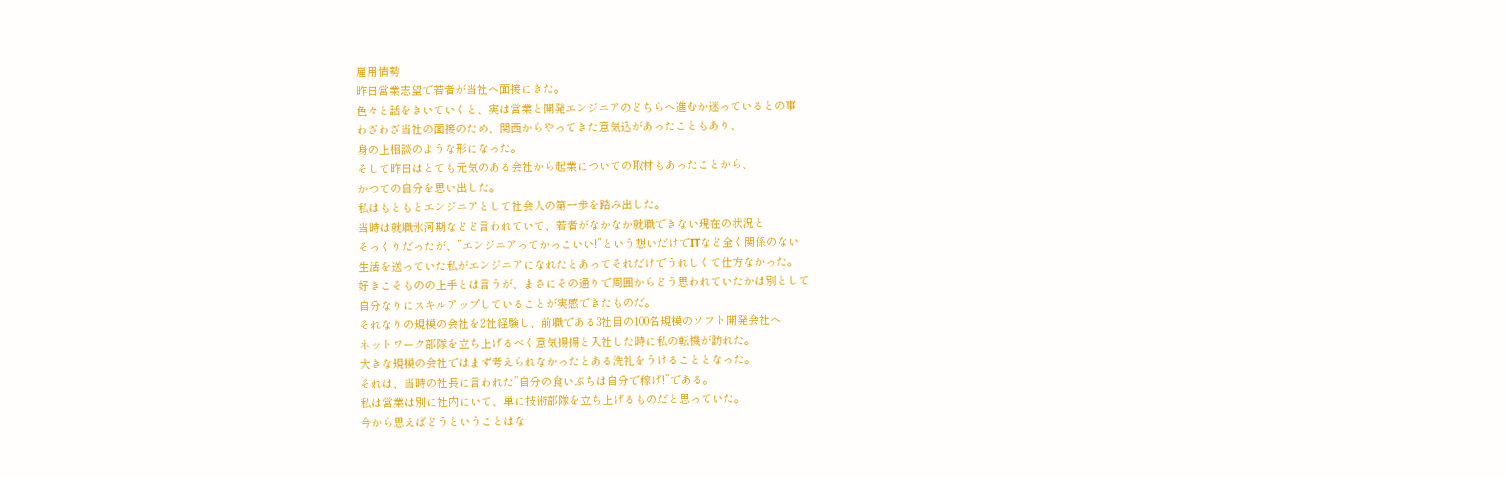雇用情勢
昨日営業志望で若者が当社へ面接にきた。
色々と話をきいていくと、実は営業と開発エンジニアのどちらへ進むか迷っているとの事
わざわざ当社の面接のため、関西からやってきた意気込があったこともあり、
身の上相談のような形になった。
そして昨日はとても元気のある会社から起業についての取材もあったことから、
かつての自分を思い出した。
私はもともとエンジニアとして社会人の第一歩を踏み出した。
当時は就職氷河期などど言われていて、若者がなかなか就職できない現在の状況と
そっくりだったが、”エンジニアってかっこいい!”という想いだけでITなど全く関係のない
生活を送っていた私がエンジニアになれたとあってそれだけでうれしくて仕方なかった。
好きこそものの上手とは言うが、まさにその通りで周囲からどう思われていたかは別として
自分なりにスキルアップしていることが実感できたものだ。
それなりの規模の会社を2社経験し、前職である3社目の100名規模のソフト開発会社へ
ネットワーク部隊を立ち上げるべく意気揚揚と入社した時に私の転機が訪れた。
大きな規模の会社ではまず考えられなかったとある洗礼をうけることとなった。
それは、当時の社長に言われた”自分の食いぶちは自分で稼げ!”である。
私は営業は別に社内にいて、単に技術部隊を立ち上げるものだと思っていた。
今から思えばどうということはな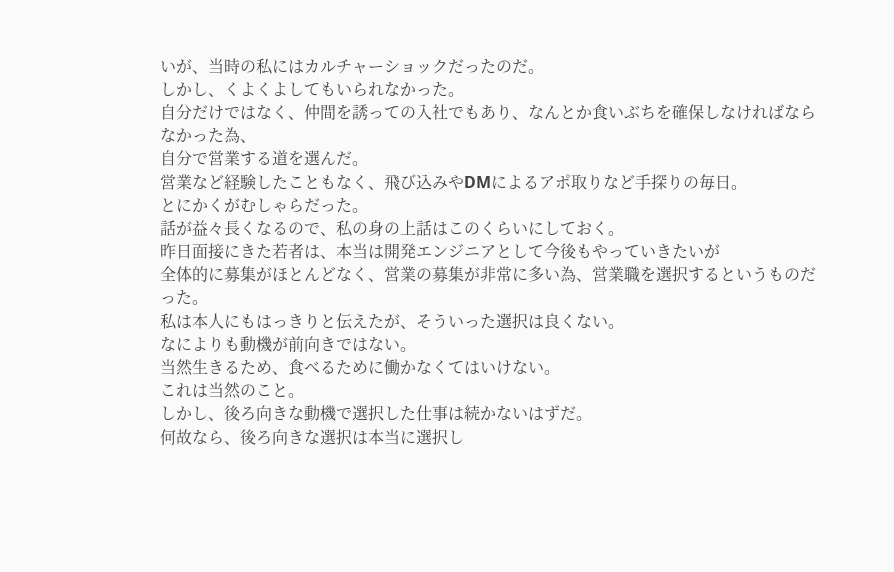いが、当時の私にはカルチャーショックだったのだ。
しかし、くよくよしてもいられなかった。
自分だけではなく、仲間を誘っての入社でもあり、なんとか食いぶちを確保しなければならなかった為、
自分で営業する道を選んだ。
営業など経験したこともなく、飛び込みやDMによるアポ取りなど手探りの毎日。
とにかくがむしゃらだった。
話が益々長くなるので、私の身の上話はこのくらいにしておく。
昨日面接にきた若者は、本当は開発エンジニアとして今後もやっていきたいが
全体的に募集がほとんどなく、営業の募集が非常に多い為、営業職を選択するというものだった。
私は本人にもはっきりと伝えたが、そういった選択は良くない。
なによりも動機が前向きではない。
当然生きるため、食べるために働かなくてはいけない。
これは当然のこと。
しかし、後ろ向きな動機で選択した仕事は続かないはずだ。
何故なら、後ろ向きな選択は本当に選択し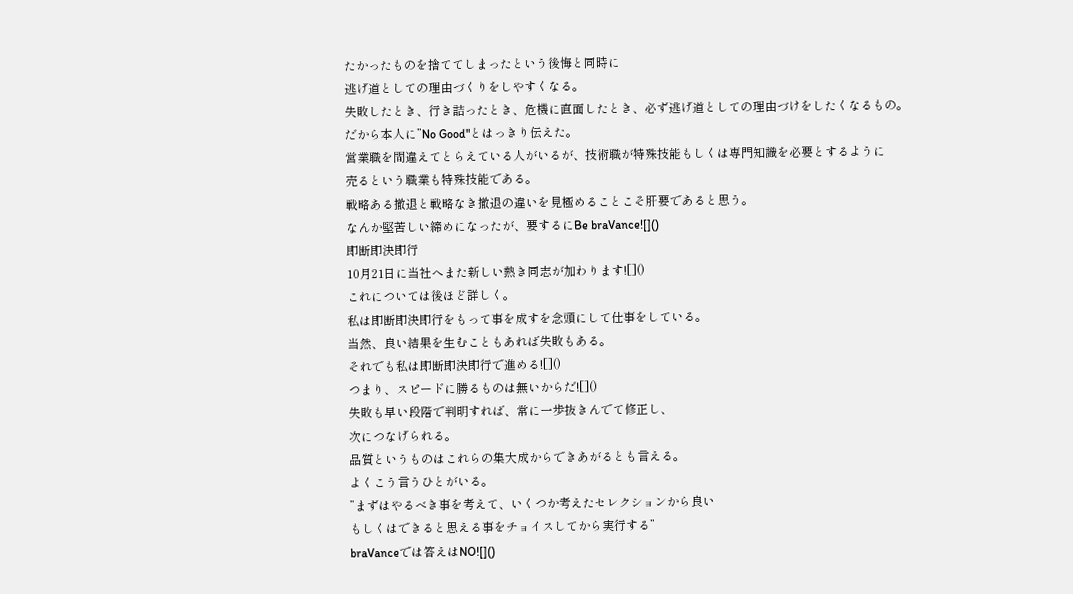たかったものを捨ててしまったという後悔と同時に
逃げ道としての理由づくりをしやすくなる。
失敗したとき、行き詰ったとき、危機に直面したとき、必ず逃げ道としての理由づけをしたくなるもの。
だから本人に”No Good"とはっきり伝えた。
営業職を間違えてとらえている人がいるが、技術職が特殊技能もしくは専門知識を必要とするように
売るという職業も特殊技能である。
戦略ある撤退と戦略なき撤退の違いを見極めることこそ肝要であると思う。
なんか堅苦しい締めになったが、要するにBe braVance![]()
即断即決即行
10月21日に当社へまた新しい熱き同志が加わります![]()
これについては後ほど詳しく。
私は即断即決即行をもって事を成すを念頭にして仕事をしている。
当然、良い結果を生むこともあれば失敗もある。
それでも私は即断即決即行で進める![]()
つまり、スピードに勝るものは無いからだ![]()
失敗も早い段階で判明すれば、常に一歩抜きんでて修正し、
次につなげられる。
品質というものはこれらの集大成からできあがるとも言える。
よくこう言うひとがいる。
”まずはやるべき事を考えて、いくつか考えたセレクションから良い
もしくはできると思える事をチョイスしてから実行する”
braVanceでは答えはNO![]()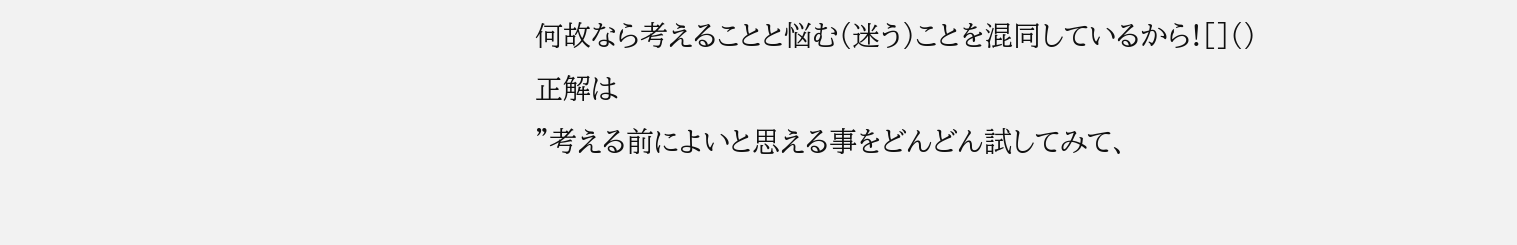何故なら考えることと悩む(迷う)ことを混同しているから![]()
正解は
”考える前によいと思える事をどんどん試してみて、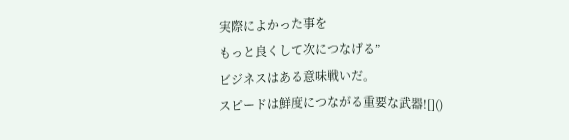実際によかった事を
もっと良くして次につなげる”
ビジネスはある意味戦いだ。
スピードは鮮度につながる重要な武器![]()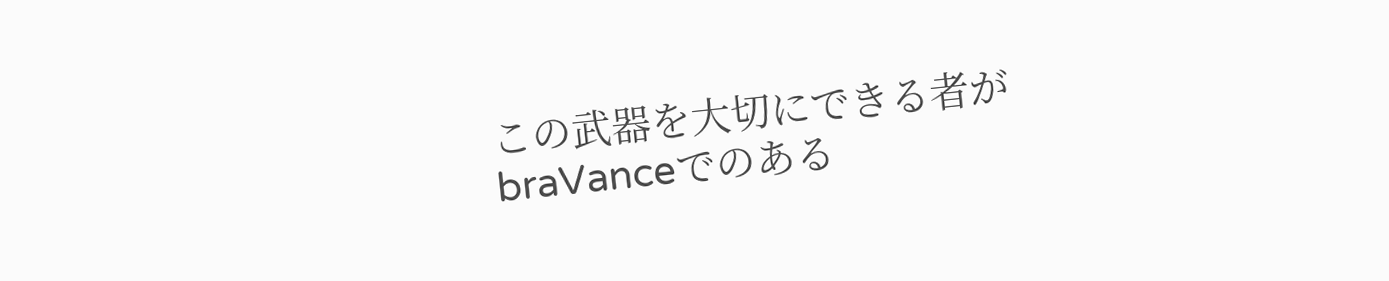この武器を大切にできる者がbraVanceでのある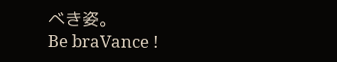べき姿。
Be braVance !